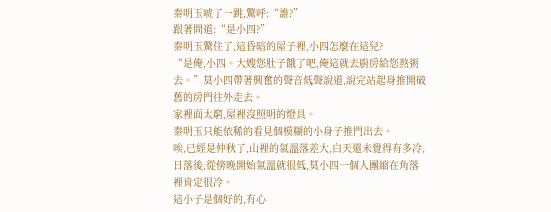秦明玉唬了一跳,驚呼:“誰?”
跟著問道:“是小四?”
秦明玉驚住了,這昏暗的屋子裡,小四怎麼在這兒?
“是俺,小四。大嫂您肚子餓了吧,俺這就去廚房給您熬粥去。”莫小四帶著興奮的聲音低聲說道,說完站起身推開破舊的房門往外走去。
家裡面太窮,屋裡沒照明的燈具。
秦明玉只能依稀的看見個模糊的小身子推門出去。
唉,已經是仲秋了,山裡的氣溫落差大,白天還未覺得有多冷,日落後,從傍晚開始氣溫就很低,莫小四一個人團縮在角落裡肯定很冷。
這小子是個好的,有心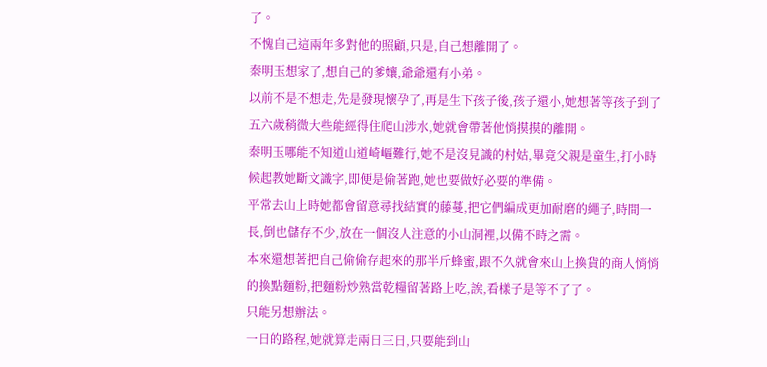了。
不愧自己這兩年多對他的照顧,只是,自己想離開了。
秦明玉想家了,想自己的爹孃,爺爺還有小弟。
以前不是不想走,先是發現懷孕了,再是生下孩子後,孩子還小,她想著等孩子到了五六歲稍微大些能經得住爬山涉水,她就會帶著他悄摸摸的離開。
秦明玉哪能不知道山道崎嶇難行,她不是沒見識的村姑,畢竟父親是童生,打小時候起教她斷文識字,即便是偷著跑,她也要做好必要的準備。
平常去山上時她都會留意尋找結實的藤蔓,把它們編成更加耐磨的繩子,時間一長,倒也儲存不少,放在一個沒人注意的小山洞裡,以備不時之需。
本來還想著把自己偷偷存起來的那半斤蜂蜜,跟不久就會來山上換貨的商人悄悄的換點麵粉,把麵粉炒熟當乾糧留著路上吃,誒,看樣子是等不了了。
只能另想辦法。
一日的路程,她就算走兩日三日,只要能到山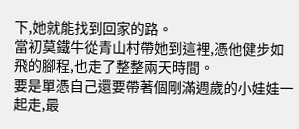下,她就能找到回家的路。
當初莫鐵牛從青山村帶她到這裡,憑他健步如飛的腳程,也走了整整兩天時間。
要是單憑自己還要帶著個剛滿週歲的小娃娃一起走,最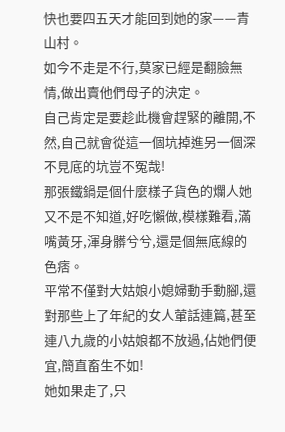快也要四五天才能回到她的家——青山村。
如今不走是不行,莫家已經是翻臉無情,做出賣他們母子的決定。
自己肯定是要趁此機會趕緊的離開,不然,自己就會從這一個坑掉進另一個深不見底的坑豈不冤哉!
那張鐵鍋是個什麼樣子貨色的爛人她又不是不知道,好吃懶做,模樣難看,滿嘴黃牙,渾身髒兮兮,還是個無底線的色痞。
平常不僅對大姑娘小媳婦動手動腳,還對那些上了年紀的女人葷話連篇,甚至連八九歲的小姑娘都不放過,佔她們便宜,簡直畜生不如!
她如果走了,只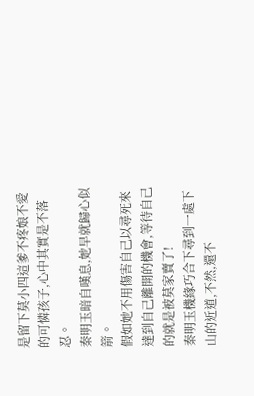是留下莫小四這爹不疼娘不愛的可憐孩子,心中其實是不落忍。
秦明玉暗自嘆息,她早就歸心似箭。
假如她不用傷害自己以尋死來達到自己離開的機會,等待自己的就是被莫家賣了!
秦明玉機緣巧合下尋到一處下山的近道,不然,還不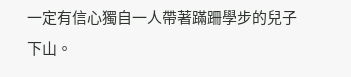一定有信心獨自一人帶著蹣跚學步的兒子下山。